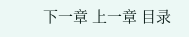下一章 上一章 目录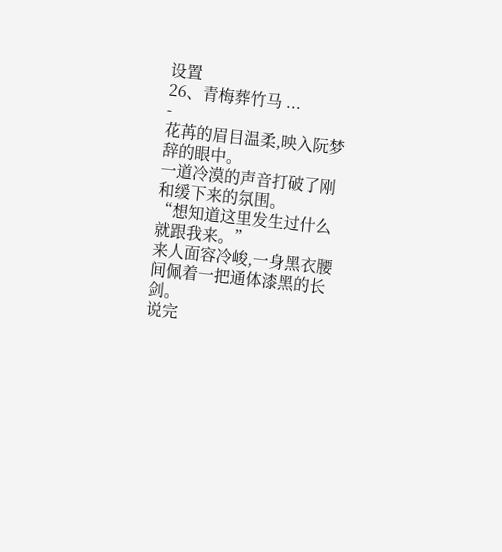设置
26、青梅葬竹马 ...
-
花苒的眉目温柔,映入阮梦辞的眼中。
一道冷漠的声音打破了刚和缓下来的氛围。
“想知道这里发生过什么就跟我来。”
来人面容冷峻,一身黑衣腰间佩着一把通体漆黑的长剑。
说完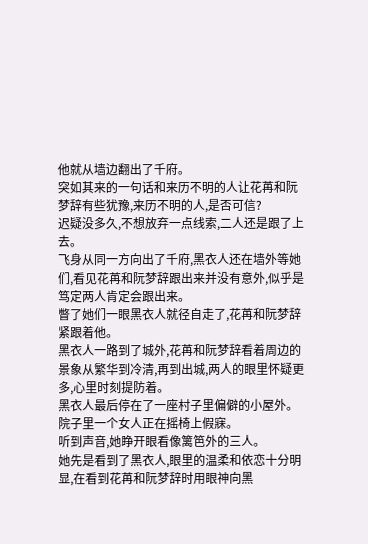他就从墙边翻出了千府。
突如其来的一句话和来历不明的人让花苒和阮梦辞有些犹豫,来历不明的人,是否可信?
迟疑没多久,不想放弃一点线索,二人还是跟了上去。
飞身从同一方向出了千府,黑衣人还在墙外等她们,看见花苒和阮梦辞跟出来并没有意外,似乎是笃定两人肯定会跟出来。
瞥了她们一眼黑衣人就径自走了,花苒和阮梦辞紧跟着他。
黑衣人一路到了城外,花苒和阮梦辞看着周边的景象从繁华到冷清,再到出城,两人的眼里怀疑更多,心里时刻提防着。
黑衣人最后停在了一座村子里偏僻的小屋外。
院子里一个女人正在摇椅上假寐。
听到声音,她睁开眼看像篱笆外的三人。
她先是看到了黑衣人,眼里的温柔和依恋十分明显,在看到花苒和阮梦辞时用眼神向黑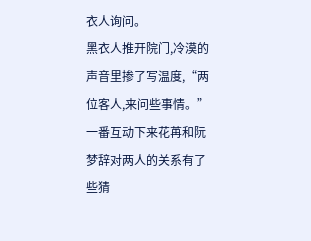衣人询问。
黑衣人推开院门,冷漠的声音里掺了写温度,“两位客人,来问些事情。”
一番互动下来花苒和阮梦辞对两人的关系有了些猜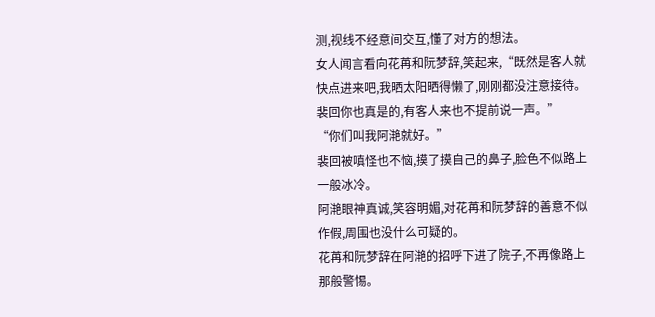测,视线不经意间交互,懂了对方的想法。
女人闻言看向花苒和阮梦辞,笑起来,“既然是客人就快点进来吧,我晒太阳晒得懒了,刚刚都没注意接待。裴回你也真是的,有客人来也不提前说一声。”
“你们叫我阿滟就好。”
裴回被嗔怪也不恼,摸了摸自己的鼻子,脸色不似路上一般冰冷。
阿滟眼神真诚,笑容明媚,对花苒和阮梦辞的善意不似作假,周围也没什么可疑的。
花苒和阮梦辞在阿滟的招呼下进了院子,不再像路上那般警惕。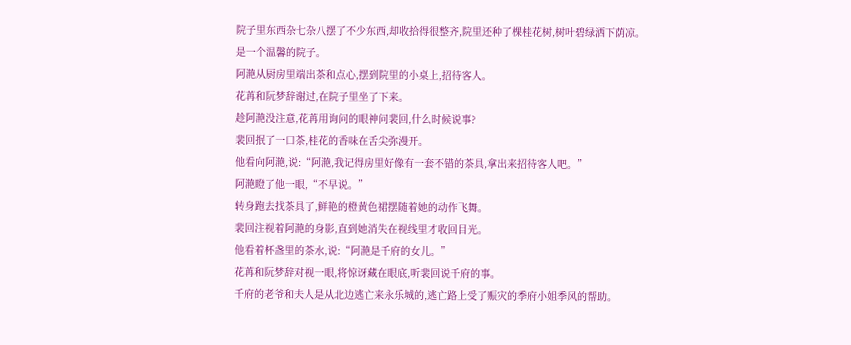院子里东西杂七杂八摆了不少东西,却收拾得很整齐,院里还种了棵桂花树,树叶碧绿洒下荫凉。
是一个温馨的院子。
阿滟从厨房里端出茶和点心,摆到院里的小桌上,招待客人。
花苒和阮梦辞谢过,在院子里坐了下来。
趁阿滟没注意,花苒用询问的眼神问裴回,什么时候说事?
裴回抿了一口茶,桂花的香味在舌尖弥漫开。
他看向阿滟,说:“阿滟,我记得房里好像有一套不错的茶具,拿出来招待客人吧。”
阿滟瞪了他一眼,“不早说。”
转身跑去找茶具了,鲜艳的橙黄色裙摆随着她的动作飞舞。
裴回注视着阿滟的身影,直到她消失在视线里才收回目光。
他看着杯盏里的茶水,说:“阿滟是千府的女儿。”
花苒和阮梦辞对视一眼,将惊讶藏在眼底,听裴回说千府的事。
千府的老爷和夫人是从北边逃亡来永乐城的,逃亡路上受了赈灾的季府小姐季风的帮助。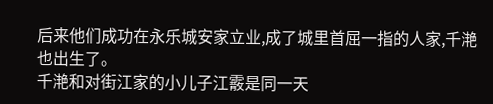后来他们成功在永乐城安家立业,成了城里首屈一指的人家,千滟也出生了。
千滟和对街江家的小儿子江霰是同一天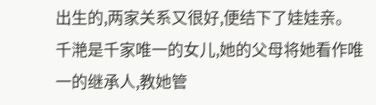出生的,两家关系又很好,便结下了娃娃亲。
千滟是千家唯一的女儿,她的父母将她看作唯一的继承人,教她管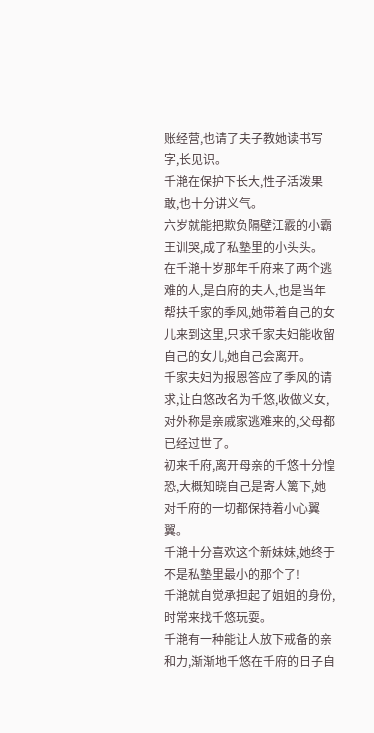账经营,也请了夫子教她读书写字,长见识。
千滟在保护下长大,性子活泼果敢,也十分讲义气。
六岁就能把欺负隔壁江霰的小霸王训哭,成了私塾里的小头头。
在千滟十岁那年千府来了两个逃难的人,是白府的夫人,也是当年帮扶千家的季风,她带着自己的女儿来到这里,只求千家夫妇能收留自己的女儿,她自己会离开。
千家夫妇为报恩答应了季风的请求,让白悠改名为千悠,收做义女,对外称是亲戚家逃难来的,父母都已经过世了。
初来千府,离开母亲的千悠十分惶恐,大概知晓自己是寄人篱下,她对千府的一切都保持着小心翼翼。
千滟十分喜欢这个新妹妹,她终于不是私塾里最小的那个了!
千滟就自觉承担起了姐姐的身份,时常来找千悠玩耍。
千滟有一种能让人放下戒备的亲和力,渐渐地千悠在千府的日子自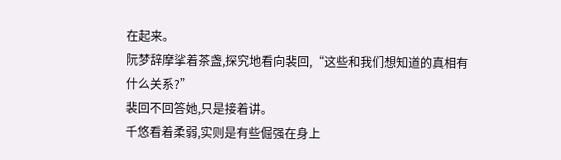在起来。
阮梦辞摩挲着茶盏,探究地看向裴回,“这些和我们想知道的真相有什么关系?”
裴回不回答她,只是接着讲。
千悠看着柔弱,实则是有些倔强在身上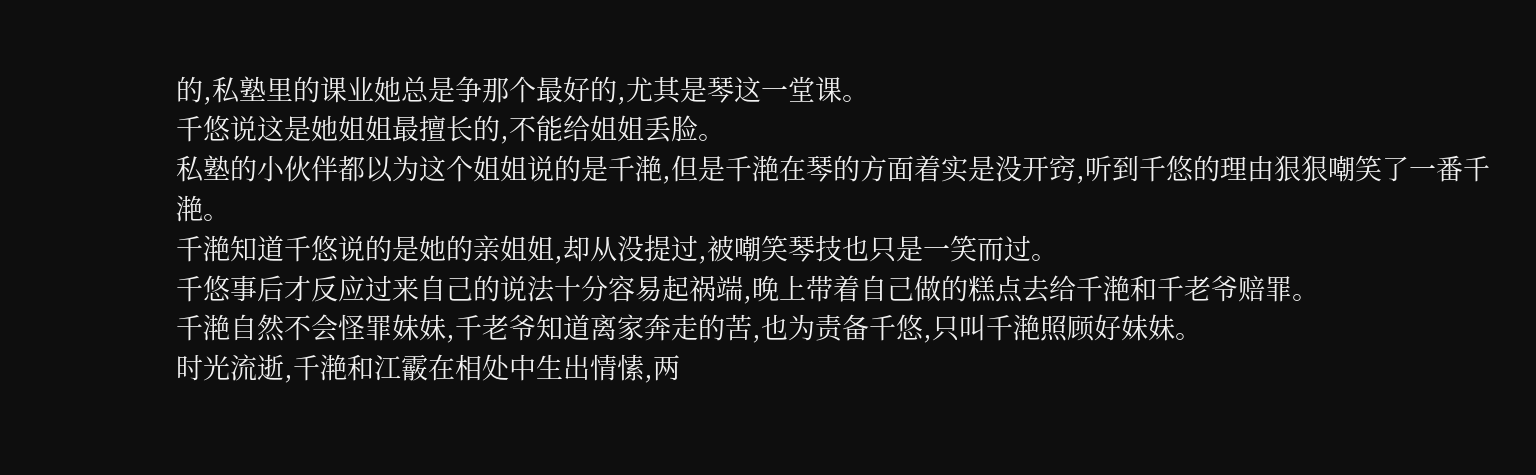的,私塾里的课业她总是争那个最好的,尤其是琴这一堂课。
千悠说这是她姐姐最擅长的,不能给姐姐丢脸。
私塾的小伙伴都以为这个姐姐说的是千滟,但是千滟在琴的方面着实是没开窍,听到千悠的理由狠狠嘲笑了一番千滟。
千滟知道千悠说的是她的亲姐姐,却从没提过,被嘲笑琴技也只是一笑而过。
千悠事后才反应过来自己的说法十分容易起祸端,晚上带着自己做的糕点去给千滟和千老爷赔罪。
千滟自然不会怪罪妹妹,千老爷知道离家奔走的苦,也为责备千悠,只叫千滟照顾好妹妹。
时光流逝,千滟和江霰在相处中生出情愫,两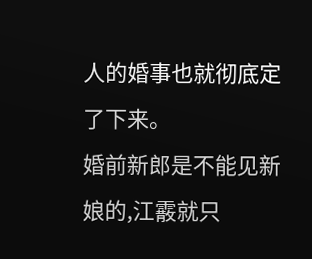人的婚事也就彻底定了下来。
婚前新郎是不能见新娘的,江霰就只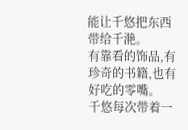能让千悠把东西带给千滟。
有靠看的饰品,有珍奇的书籍,也有好吃的零嘴。
千悠每次带着一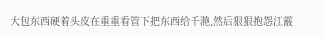大包东西硬着头皮在重重看管下把东西给千滟,然后狠狠抱怨江霰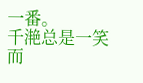一番。
千滟总是一笑而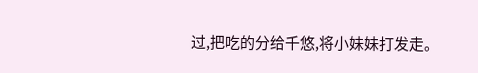过,把吃的分给千悠,将小妹妹打发走。